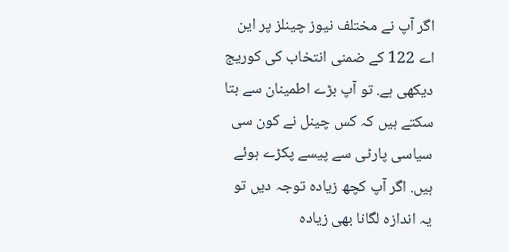اگر آپ نے مختلف نیوز چینلز پر این اے 122 کے ضمنی انتخاب کی کوریج دیکھی ہے. تو آپ بڑے اطمینان سے بتا سکتے ہیں کہ کس چینل نے کون سی سیاسی پارٹی سے پیسے پکڑے ہوئے ہیں. اگر آپ کچھ زیادہ توجہ دیں تو یہ اندازہ لگانا بھی زیادہ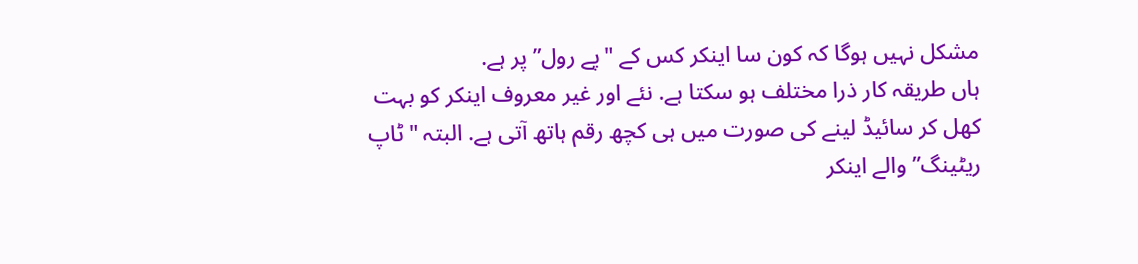مشکل نہیں ہوگا کہ کون سا اینکر کس کے "پے رول” پر ہے.
ہاں طریقہ کار ذرا مختلف ہو سکتا ہے. نئے اور غیر معروف اینکر کو بہت کھل کر سائیڈ لینے کی صورت میں ہی کچھ رقم ہاتھ آتی ہے. البتہ "ٹاپ ریٹینگ” والے اینکر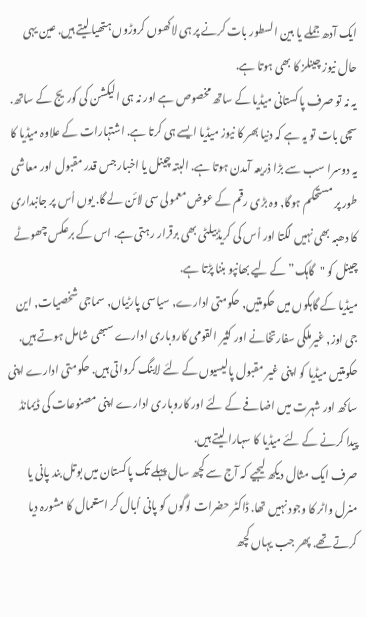ایک آدھ جملے یا بین السطور بات کرنے پر ہی لاکھوں کروڑوں ہتھیا لیتے ہیں. عین یہی حال نیوز چینلز کا بھی ہوتا ہے.
یہ نہ تو صرف پاکستانی میڈیا کے ساتھ مخصوص ہے اور نہ ہی الیکشن کی کوریج کے ساتھ. سچی بات تو یہ ہے کہ دنیا بھر کا نیوز میڈیا ایسے ہی کرتا ہے. اشتہارات کے علاوہ میڈیا کا یہ دوسرا سب سے بڑا ذریعہ آمدن ہوتا ہے. البتہ چینل یا اخبار جس قدر مقبول اور معاشی طور پر مستحکم ہوگا, وہ بڑی رقم کے عوض معمولی سی لائن لے گا. یوں اُس پر جانبداری کا دھبہ بھی نہیں لگتا اور اُس کی کریڈبیلٹی بھی برقرار رہتی ہے. اس کے برعکس چھوٹے چینل کو "گاہک” کے لیے بھانپو بننا پڑتا ہے.
میڈیا کے گاہکوں میں حکومتیں, حکومتی ادارے, سیاسی پارٹیاں, سماجی شخصیات, این جی اوز, غیرملکی سفارتخانے اور کثیر القومی کاروباری ادارے سبھی شامل ہوتے ہیں. حکومتیں میڈیا کو اپنی غیر مقبول پالیسیوں کے لئے لابنگ کرواتی ہیں. حکومتی ادارے اپنی ساکھ اور شہرت میں اضافے کے لئے اور کاروباری ادارے اپنی مصنوعات کی ڈیمانڈ پیدا کرنے کے لئے میڈیا کا سہارا لیتے ہیں.
صرف ایک مثال دیکھ لیجیے کہ آج سے کچھ سال پہلے تک پاکستان میں بوتل بند پانی یا منرل واٹر کا وجود نہیں تھا. ڈاکٹر حضرات لوگوں کو پانی اُبال کر استعمال کا مشورہ دیا کرتے تھے. پھر جب یہاں کچھ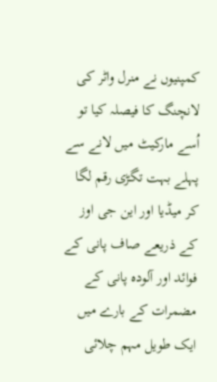کمپنیوں نے منرل واٹر کی لانچنگ کا فیصلہ کیا تو اُسے مارکیٹ میں لانے سے پہلے بہت تگڑی رقم لگا کر میڈیا اور این جی اوز کے ذریعے صاف پانی کے فوائد اور آلودہ پانی کے مضمرات کے بارے میں ایک طویل مہم چلائی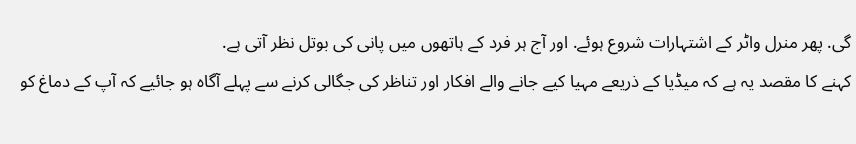گی. پھر منرل واٹر کے اشتہارات شروع ہوئے. اور آج ہر فرد کے ہاتھوں میں پانی کی بوتل نظر آتی ہے.
کہنے کا مقصد یہ ہے کہ میڈیا کے ذریعے مہیا کیے جانے والے افکار اور تناظر کی جگالی کرنے سے پہلے آگاہ ہو جائیے کہ آپ کے دماغ کو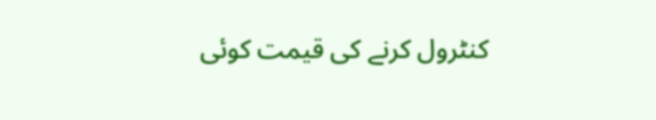کنٹرول کرنے کی قیمت کوئی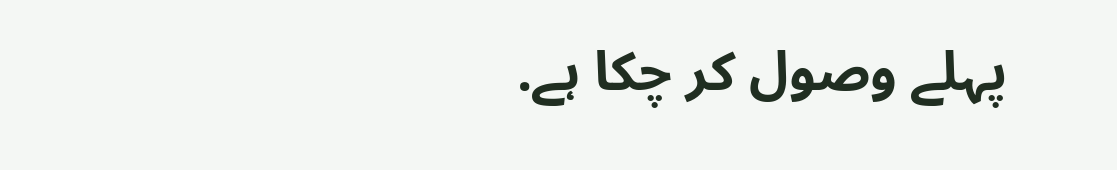پہلے وصول کر چکا ہے.